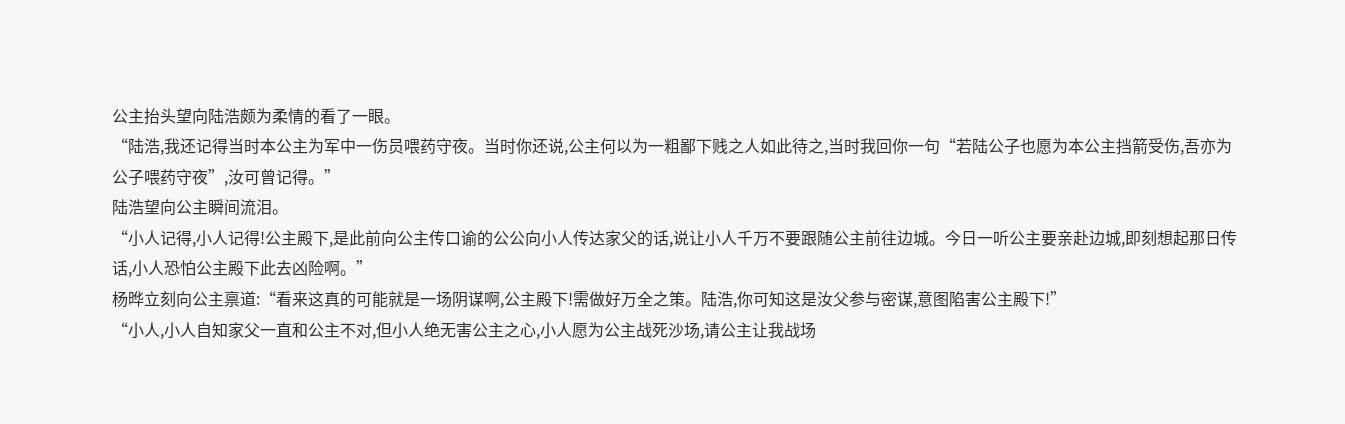公主抬头望向陆浩颇为柔情的看了一眼。
“陆浩,我还记得当时本公主为军中一伤员喂药守夜。当时你还说,公主何以为一粗鄙下贱之人如此待之,当时我回你一句“若陆公子也愿为本公主挡箭受伤,吾亦为公子喂药守夜”,汝可曾记得。”
陆浩望向公主瞬间流泪。
“小人记得,小人记得!公主殿下,是此前向公主传口谕的公公向小人传达家父的话,说让小人千万不要跟随公主前往边城。今日一听公主要亲赴边城,即刻想起那日传话,小人恐怕公主殿下此去凶险啊。”
杨晔立刻向公主禀道:“看来这真的可能就是一场阴谋啊,公主殿下!需做好万全之策。陆浩,你可知这是汝父参与密谋,意图陷害公主殿下!”
“小人,小人自知家父一直和公主不对,但小人绝无害公主之心,小人愿为公主战死沙场,请公主让我战场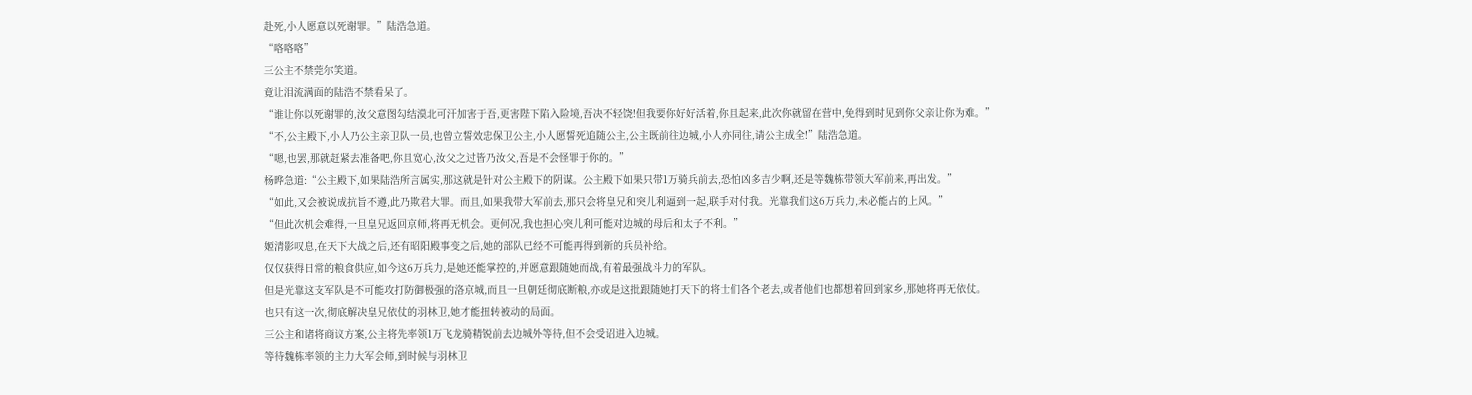赴死,小人愿意以死谢罪。”陆浩急道。
“咯咯咯”
三公主不禁莞尔笑道。
竟让泪流满面的陆浩不禁看呆了。
“谁让你以死谢罪的,汝父意图勾结漠北可汗加害于吾,更害陛下陷入险境,吾决不轻饶!但我要你好好活着,你且起来,此次你就留在营中,免得到时见到你父亲让你为难。”
“不,公主殿下,小人乃公主亲卫队一员,也曾立誓效忠保卫公主,小人愿誓死追随公主,公主既前往边城,小人亦同往,请公主成全!”陆浩急道。
“嗯,也罢,那就赶紧去准备吧,你且宽心,汝父之过皆乃汝父,吾是不会怪罪于你的。”
杨晔急道:“公主殿下,如果陆浩所言属实,那这就是针对公主殿下的阴谋。公主殿下如果只带1万骑兵前去,恐怕凶多吉少啊,还是等魏栋带领大军前来,再出发。”
“如此,又会被说成抗旨不遵,此乃欺君大罪。而且,如果我带大军前去,那只会将皇兄和突儿利逼到一起,联手对付我。光靠我们这6万兵力,未必能占的上风。”
“但此次机会难得,一旦皇兄返回京师,将再无机会。更何况,我也担心突儿利可能对边城的母后和太子不利。”
姬清影叹息,在天下大战之后,还有昭阳殿事变之后,她的部队已经不可能再得到新的兵员补给。
仅仅获得日常的粮食供应,如今这6万兵力,是她还能掌控的,并愿意跟随她而战,有着最强战斗力的军队。
但是光靠这支军队是不可能攻打防御极强的洛京城,而且一旦朝廷彻底断粮,亦或是这批跟随她打天下的将士们各个老去,或者他们也都想着回到家乡,那她将再无依仗。
也只有这一次,彻底解决皇兄依仗的羽林卫,她才能扭转被动的局面。
三公主和诸将商议方案,公主将先率领1万飞龙骑精锐前去边城外等待,但不会受诏进入边城。
等待魏栋率领的主力大军会师,到时候与羽林卫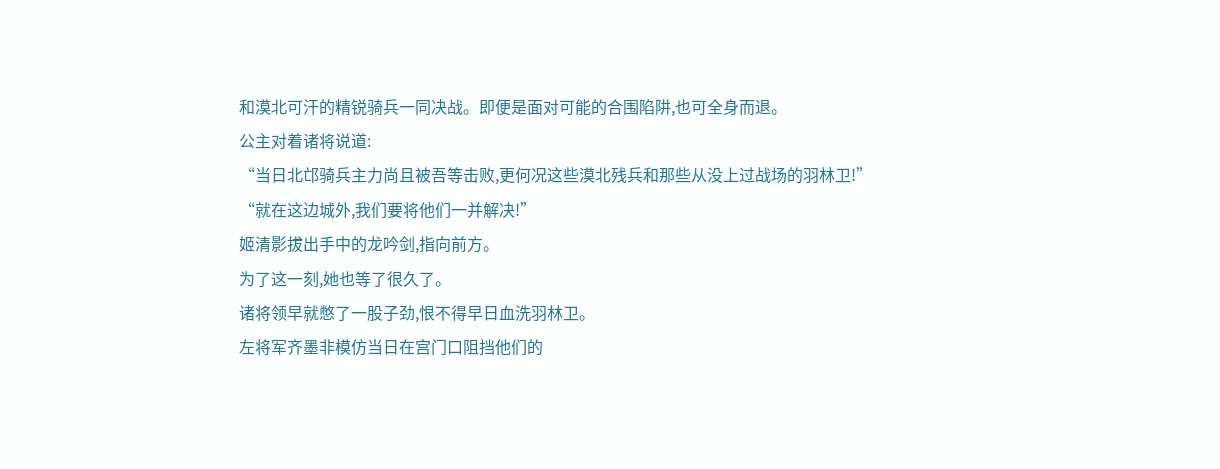和漠北可汗的精锐骑兵一同决战。即便是面对可能的合围陷阱,也可全身而退。
公主对着诸将说道:
“当日北邙骑兵主力尚且被吾等击败,更何况这些漠北残兵和那些从没上过战场的羽林卫!”
“就在这边城外,我们要将他们一并解决!”
姬清影拔出手中的龙吟剑,指向前方。
为了这一刻,她也等了很久了。
诸将领早就憋了一股子劲,恨不得早日血洗羽林卫。
左将军齐墨非模仿当日在宫门口阻挡他们的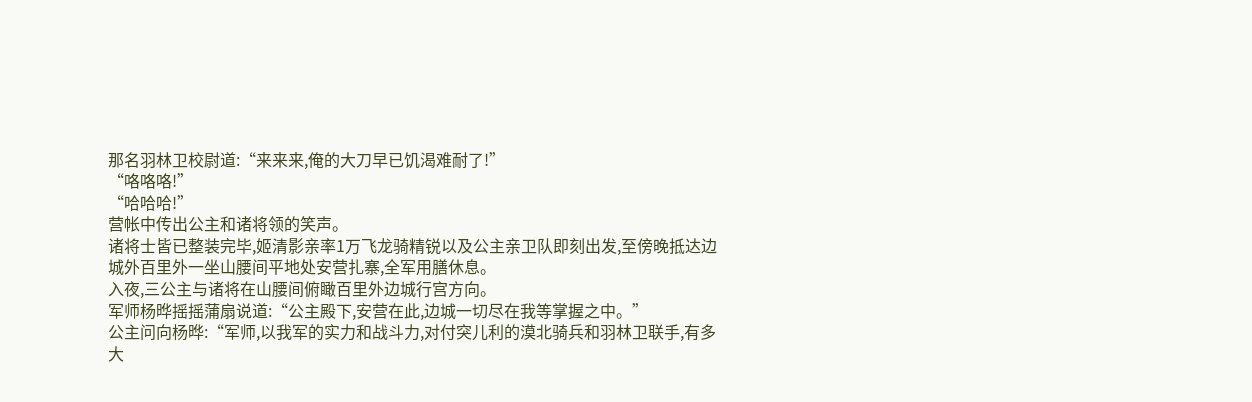那名羽林卫校尉道:“来来来,俺的大刀早已饥渴难耐了!”
“咯咯咯!”
“哈哈哈!”
营帐中传出公主和诸将领的笑声。
诸将士皆已整装完毕,姬清影亲率1万飞龙骑精锐以及公主亲卫队即刻出发,至傍晚抵达边城外百里外一坐山腰间平地处安营扎寨,全军用膳休息。
入夜,三公主与诸将在山腰间俯瞰百里外边城行宫方向。
军师杨晔摇摇蒲扇说道:“公主殿下,安营在此,边城一切尽在我等掌握之中。”
公主问向杨晔:“军师,以我军的实力和战斗力,对付突儿利的漠北骑兵和羽林卫联手,有多大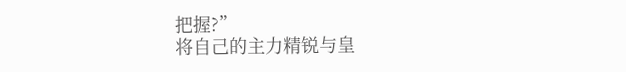把握?”
将自己的主力精锐与皇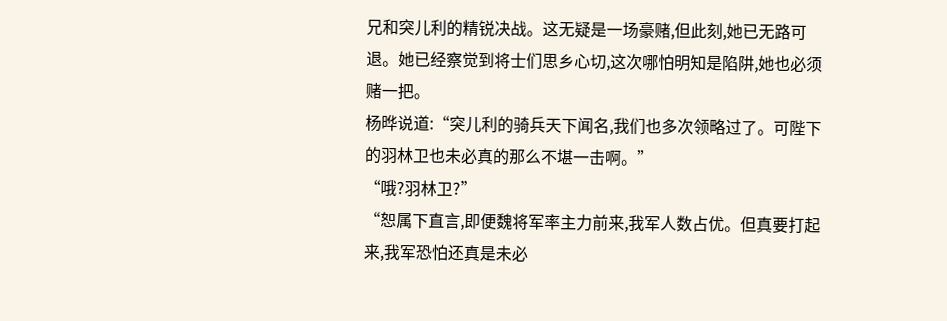兄和突儿利的精锐决战。这无疑是一场豪赌,但此刻,她已无路可退。她已经察觉到将士们思乡心切,这次哪怕明知是陷阱,她也必须赌一把。
杨晔说道:“突儿利的骑兵天下闻名,我们也多次领略过了。可陛下的羽林卫也未必真的那么不堪一击啊。”
“哦?羽林卫?”
“恕属下直言,即便魏将军率主力前来,我军人数占优。但真要打起来,我军恐怕还真是未必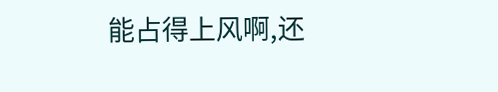能占得上风啊,还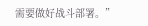需要做好战斗部署。”